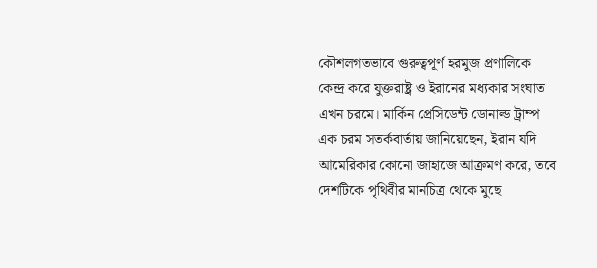কৌশলগতভাবে গুরুত্বপূর্ণ হরমুজ প্রণালিকে কেন্দ্র করে যুক্তরাষ্ট্র ও ইরানের মধ্যকার সংঘাত এখন চরমে। মার্কিন প্রেসিডেন্ট ডোনাল্ড ট্রাম্প এক চরম সতর্কবার্তায় জানিয়েছেন, ইরান যদি আমেরিকার কোনো জাহাজে আক্রমণ করে, তবে দেশটিকে পৃথিবীর মানচিত্র থেকে মুছে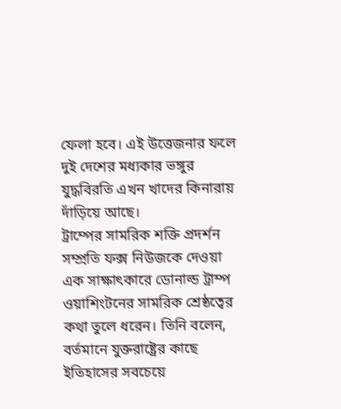ফেলা হবে। এই উত্তেজনার ফলে দুই দেশের মধ্যকার ভঙ্গুর যুদ্ধবিরতি এখন খাদের কিনারায় দাঁড়িয়ে আছে।
ট্রাম্পের সামরিক শক্তি প্রদর্শন সম্প্রতি ফক্স নিউজকে দেওয়া এক সাক্ষাৎকারে ডোনাল্ড ট্রাম্প ওয়াশিংটনের সামরিক শ্রেষ্ঠত্বের কথা তুলে ধরেন। তিনি বলেন, বর্তমানে যুক্তরাষ্ট্রের কাছে ইতিহাসের সবচেয়ে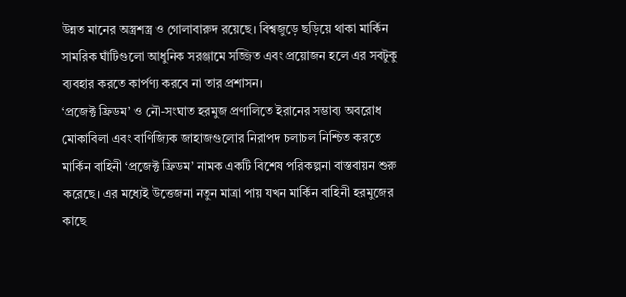উন্নত মানের অস্ত্রশস্ত্র ও গোলাবারুদ রয়েছে। বিশ্বজুড়ে ছড়িয়ে থাকা মার্কিন সামরিক ঘাঁটিগুলো আধুনিক সরঞ্জামে সজ্জিত এবং প্রয়োজন হলে এর সবটুকু ব্যবহার করতে কার্পণ্য করবে না তার প্রশাসন।
‘প্রজেক্ট ফ্রিডম’ ও নৌ-সংঘাত হরমুজ প্রণালিতে ইরানের সম্ভাব্য অবরোধ মোকাবিলা এবং বাণিজ্যিক জাহাজগুলোর নিরাপদ চলাচল নিশ্চিত করতে মার্কিন বাহিনী ‘প্রজেক্ট ফ্রিডম’ নামক একটি বিশেষ পরিকল্পনা বাস্তবায়ন শুরু করেছে। এর মধ্যেই উত্তেজনা নতুন মাত্রা পায় যখন মার্কিন বাহিনী হরমুজের কাছে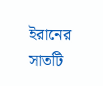ইরানের সাতটি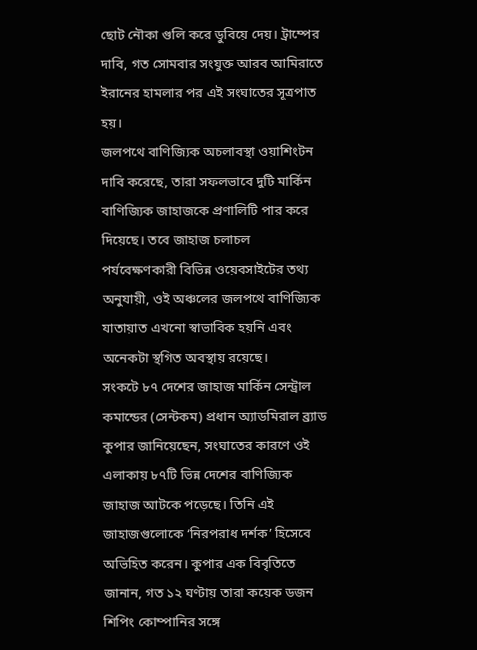ছোট নৌকা গুলি করে ডুবিয়ে দেয়। ট্রাম্পের দাবি, গত সোমবার সংযুক্ত আরব আমিরাতে ইরানের হামলার পর এই সংঘাতের সূত্রপাত হয়।
জলপথে বাণিজ্যিক অচলাবস্থা ওয়াশিংটন দাবি করেছে, তারা সফলভাবে দুটি মার্কিন বাণিজ্যিক জাহাজকে প্রণালিটি পার করে দিয়েছে। তবে জাহাজ চলাচল পর্যবেক্ষণকারী বিভিন্ন ওয়েবসাইটের তথ্য অনুযায়ী, ওই অঞ্চলের জলপথে বাণিজ্যিক যাতায়াত এখনো স্বাভাবিক হয়নি এবং অনেকটা স্থগিত অবস্থায় রয়েছে।
সংকটে ৮৭ দেশের জাহাজ মার্কিন সেন্ট্রাল কমান্ডের (সেন্টকম) প্রধান অ্যাডমিরাল ব্র্যাড কুপার জানিয়েছেন, সংঘাতের কারণে ওই এলাকায় ৮৭টি ভিন্ন দেশের বাণিজ্যিক জাহাজ আটকে পড়েছে। তিনি এই জাহাজগুলোকে ‘নিরপরাধ দর্শক’ হিসেবে অভিহিত করেন। কুপার এক বিবৃতিতে জানান, গত ১২ ঘণ্টায় তারা কয়েক ডজন শিপিং কোম্পানির সঙ্গে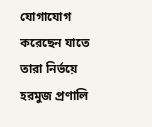যোগাযোগ করেছেন যাতে তারা নির্ভয়ে হরমুজ প্রণালি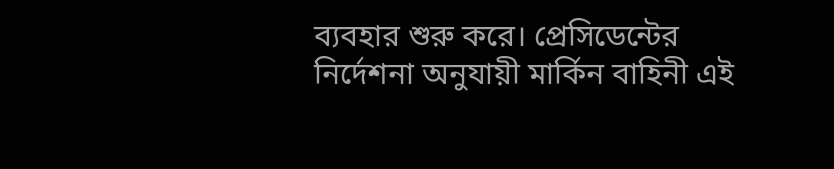ব্যবহার শুরু করে। প্রেসিডেন্টের নির্দেশনা অনুযায়ী মার্কিন বাহিনী এই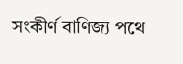সংকীর্ণ বাণিজ্য পথে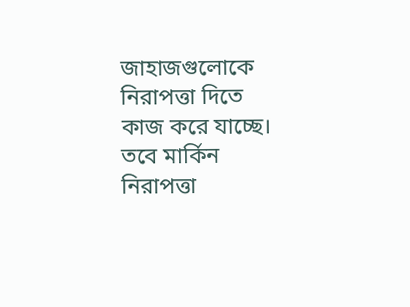জাহাজগুলোকে নিরাপত্তা দিতে কাজ করে যাচ্ছে।
তবে মার্কিন নিরাপত্তা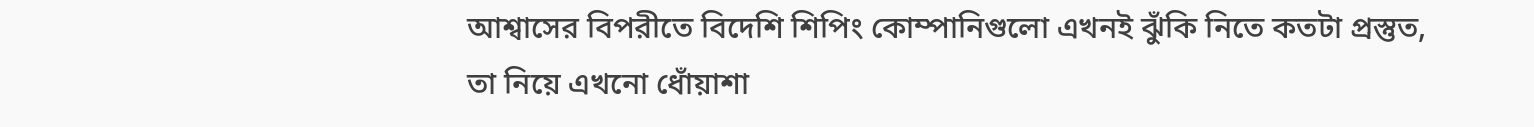আশ্বাসের বিপরীতে বিদেশি শিপিং কোম্পানিগুলো এখনই ঝুঁকি নিতে কতটা প্রস্তুত, তা নিয়ে এখনো ধোঁয়াশা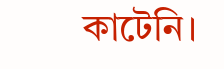কাটেনি।